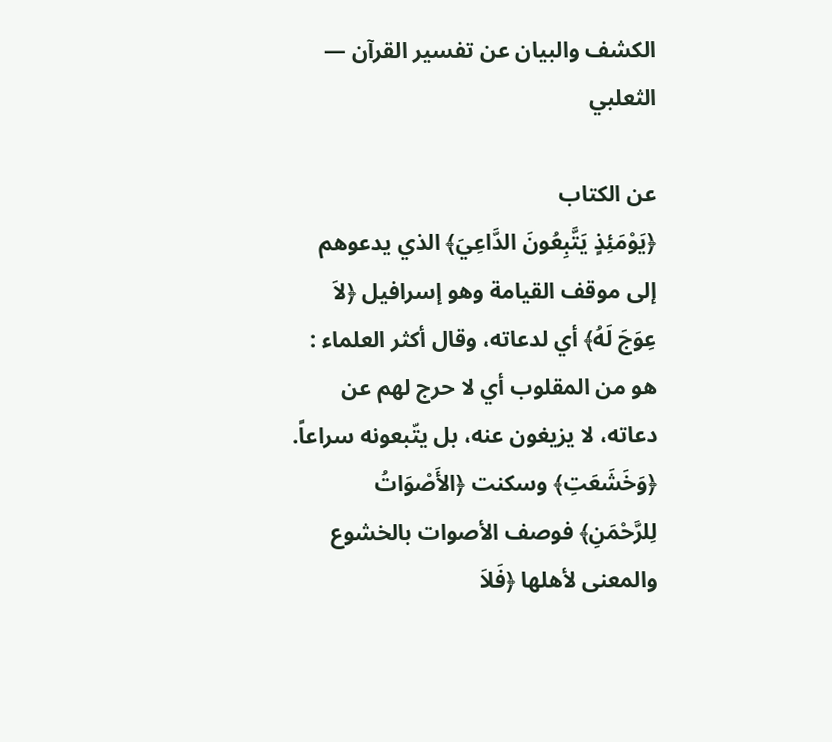الكشف والبيان عن تفسير القرآن — الثعلبي

عن الكتاب
﴿يَوْمَئِذٍ يَتَّبِعُونَ الدَّاعِيَ﴾ الذي يدعوهم إلى موقف القيامة وهو إسرافيل ﴿لاَ عِوَجَ لَهُ﴾ أي لدعاته، وقال أكثر العلماء : هو من المقلوب أي لا حرج لهم عن دعاته، لا يزيغون عنه، بل يتّبعونه سراعاً.
﴿وَخَشَعَتِ﴾ وسكنت ﴿الأَصْوَاتُ لِلرَّحْمَنِ﴾ فوصف الأصوات بالخشوع والمعنى لأهلها ﴿فَلاَ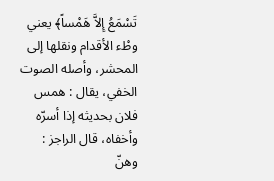تَسْمَعُ إِلاَّ هَمْساً﴾ يعني وطْء الأقدام ونقلها إلى المحشر، وأصله الصوت الخفي، يقال : همس فلان بحديثه إذا أسرّه وأخفاه، قال الراجز :
وهنّ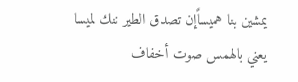يمشين بنا هميساًإن تصدق الطير ننك لميسا
يعني بالهمس صوت أخفاف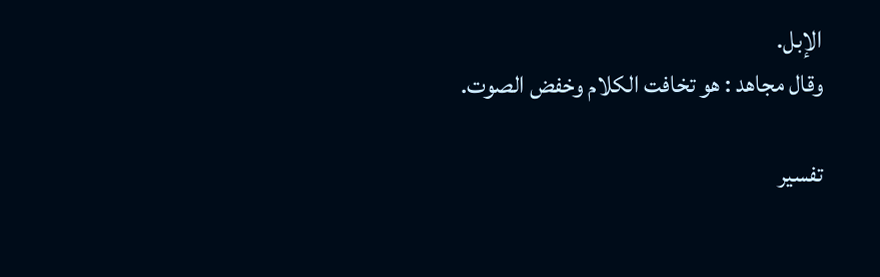الإبل.
وقال مجاهد : هو تخافت الكلام وخفض الصوت.

تفسير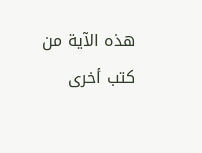هذه الآية من كتب أخرى